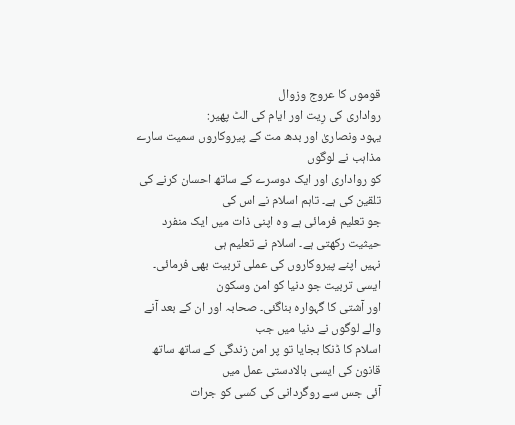قوموں کا عروج وزوال
رواداری کی رِیت اور ایام کی الٹ پھیر:
یہود ونصاریٰ اور بدھ مت کے پیروکاروں سمیت سارے مذاہب نے لوگوں
کو رواداری اور ایک دوسرے کے ساتھ احسان کرنے کی تلقین کی ہے۔ تاہم اسلام نے اس کی
جو تعلیم فرمائی ہے وہ اپنی ذات میں ایک منفرد حیثیت رکھتی ہے۔ اسلام نے تعلیم ہی
نہیں اپنے پیروکاروں کی عملی تربیت بھی فرمائی۔ ایسی تربیت جو دنیا کو امن وسکون
اور آشتی کا گہوارہ بناگئی۔ صحابہ اور ان کے بعد آنے والے لوگوں نے دنیا میں جب
اسلام کا ڈنکا بجایا تو پر امن زندگی کے ساتھ ساتھ قانون کی ایسی بالادستی عمل میں
آئی جس سے روگردانی کی کسی کو جرات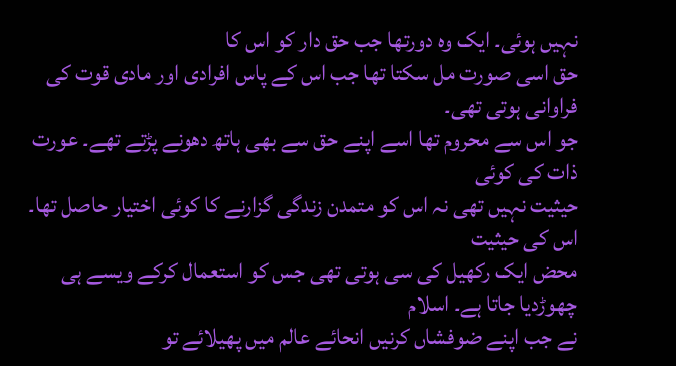نہیں ہوئی۔ ایک وہ دورتھا جب حق دار کو اس کا
حق اسی صورت مل سکتا تھا جب اس کے پاس افرادی اور مادی قوت کی فراوانی ہوتی تھی۔
جو اس سے محروم تھا اسے اپنے حق سے بھی ہاتھ دھونے پڑتے تھے۔ عورت ذات کی کوئی
حیثیت نہیں تھی نہ اس کو متمدن زندگی گزارنے کا کوئی اختیار حاصل تھا۔ اس کی حیثیت
محض ایک رکھیل کی سی ہوتی تھی جس کو استعمال کرکے ویسے ہی چھوڑدیا جاتا ہے۔ اسلام
نے جب اپنے ضوفشاں کرنیں انحائے عالم میں پھیلائے تو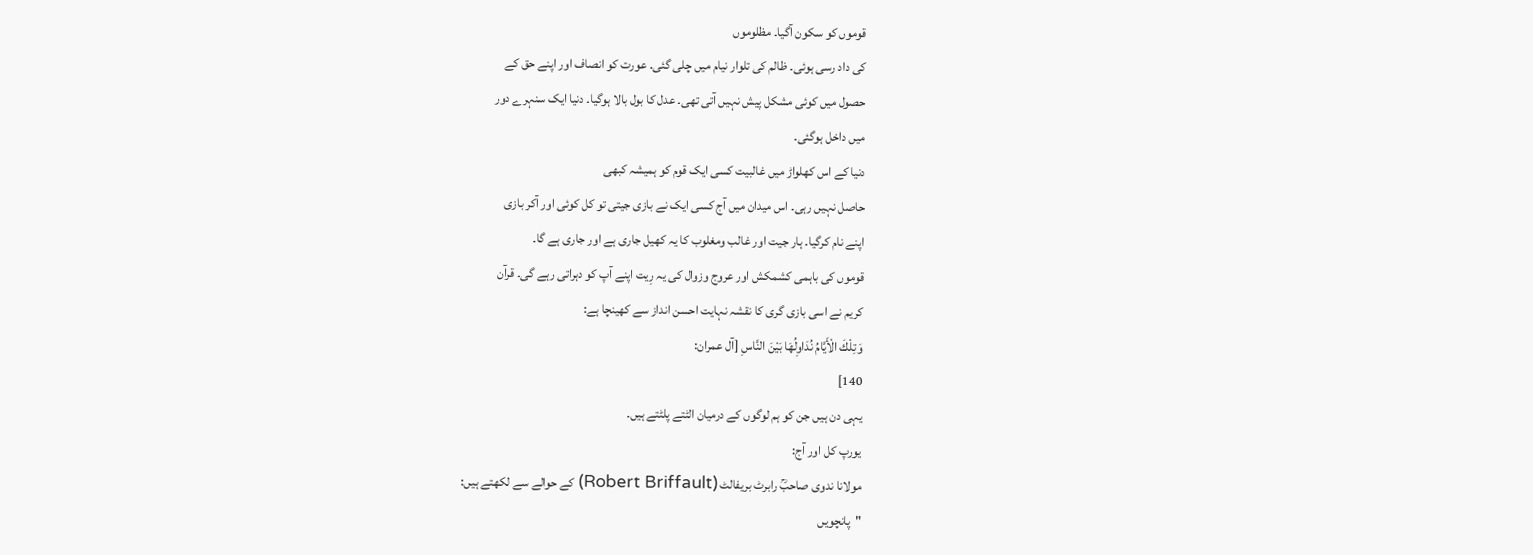قوموں کو سکون آگیا۔ مظلوموں
کی داد رسی ہوئی۔ ظالم کی تلوار نیام میں چلی گئی۔ عورت کو انصاف اور اپنے حق کے
حصول میں کوئی مشکل پیش نہیں آتی تھی۔ عدل کا بول بالا ہوگیا۔ دنیا ایک سنہرے دور
میں داخل ہوگئی۔
دنیا کے اس کھلواڑ میں غالبیت کسی ایک قوم کو ہمیشہ کبھی
حاصل نہیں رہی۔ اس میدان میں آج کسی ایک نے بازی جیتی تو کل کوئی اور آکر بازی
اپنے نام کرگیا۔ ہار جیت اور غالب ومغلوب کا یہ کھیل جاری ہے اور جاری ہے گا۔
قوموں کی باہمی کشمکش اور عروج وزوال کی یہ رِیت اپنے آپ کو دہراتی رہے گی۔ قرآن
کریم نے اسی بازی گری کا نقشہ نہایت احسن انداز سے کھینچا ہے:
وَتِلْكَ الْأَيَّامُ نُدَاوِلُهَا بَيْنَ النَّاسِ [آل عمران:
140]
یہی دن ہیں جن کو ہم لوگوں کے درمیان الٹتے پلٹتے ہیں۔
یورپ کل اور آج:
مولانا ندوی صاحبؒ رابرٹ بریفالٹ (Robert Briffault) کے حوالے سے لکھتے ہیں:
"پانچویں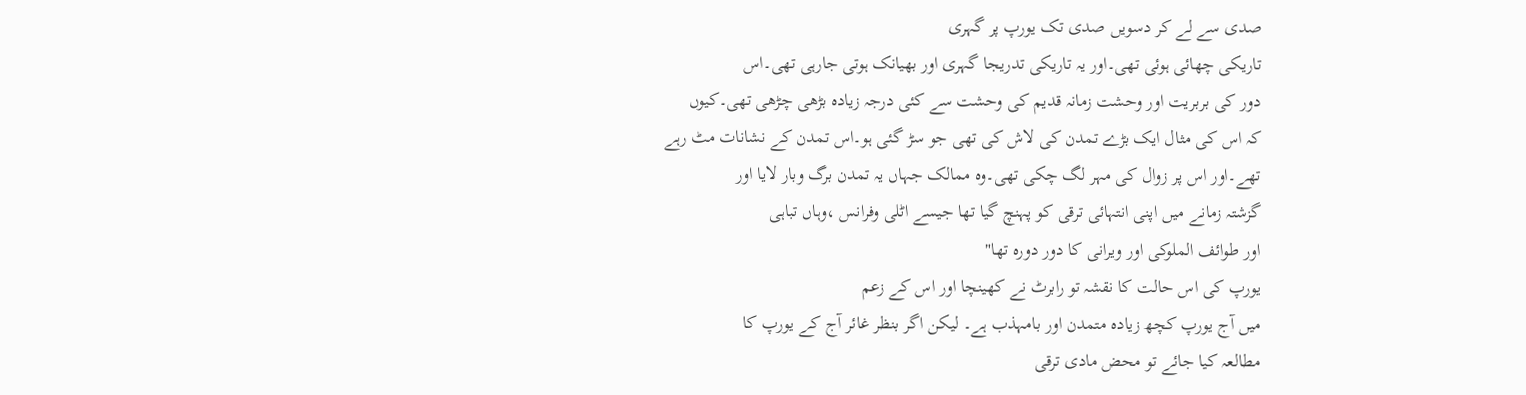صدی سے لے کر دسویں صدی تک یورپ پر گہری
تاریکی چھائی ہوئی تھی۔اور یہ تاریکی تدریجا گہری اور بھیانک ہوتی جارہی تھی۔اس
دور کی بربریت اور وحشت زمانہ قدیم کی وحشت سے کئی درجہ زیادہ بڑھی چڑھی تھی۔کیوں
کہ اس کی مثال ایک بڑے تمدن کی لاش کی تھی جو سڑ گئی ہو۔اس تمدن کے نشانات مٹ رہے
تھے۔اور اس پر زوال کی مہر لگ چکی تھی۔وہ ممالک جہاں یہ تمدن برگ وبار لایا اور
گزشتہ زمانے میں اپنی انتہائی ترقی کو پہنچ گیا تھا جیسے اٹلی وفرانس ،وہاں تباہی
اور طوائف الملوکی اور ویرانی کا دور دورہ تھا"
یورپ کی اس حالت کا نقشہ تو رابرٹ نے کھینچا اور اس کے زعم
میں آج یورپ کچھ زیادہ متمدن اور بامہذب ہے۔ لیکن اگر بنظر غائر آج کے یورپ کا
مطالعہ کیا جائے تو محض مادی ترقی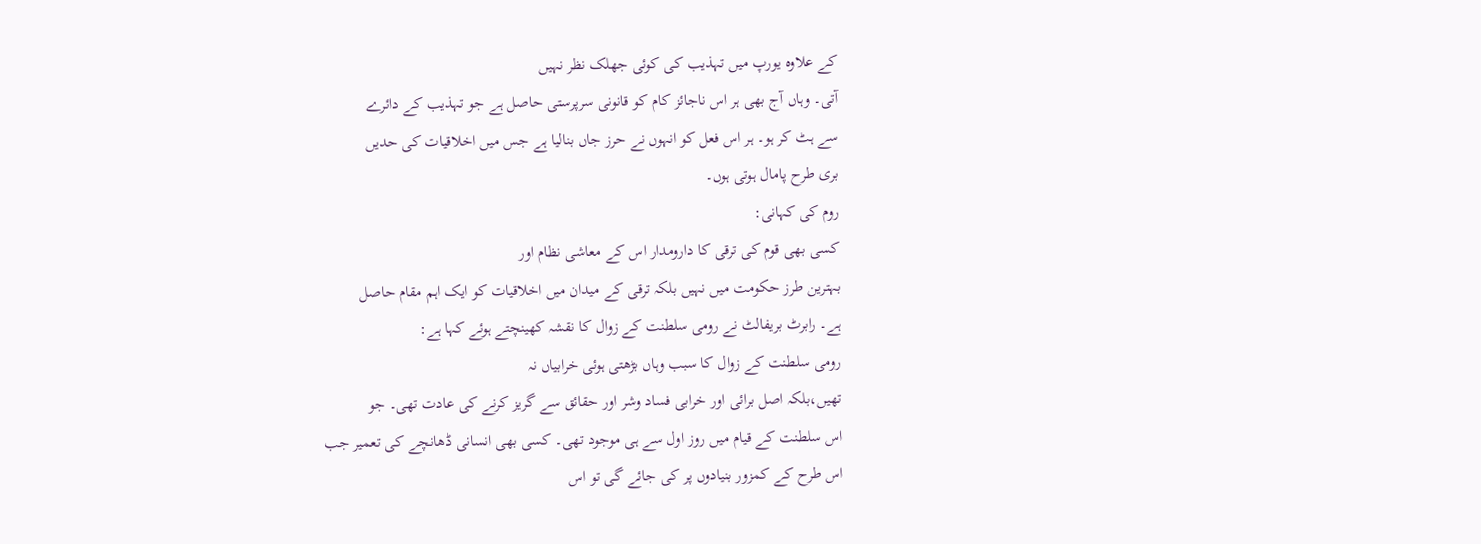کے علاوہ یورپ میں تہذیب کی کوئی جھلک نظر نہیں
آتی۔ وہاں آج بھی ہر اس ناجائز کام کو قانونی سرپرستی حاصل ہے جو تہذیب کے دائرے
سے ہٹ کر ہو۔ ہر اس فعل کو انہوں نے حرز جاں بنالیا ہے جس میں اخلاقیات کی حدیں
بری طرح پامال ہوتی ہوں۔
روم کی کہانی:
کسی بھی قوم کی ترقی کا دارومدار اس کے معاشی نظام اور
بہترین طرز حکومت میں نہیں بلکہ ترقی کے میدان میں اخلاقیات کو ایک اہم مقام حاصل
ہے۔ رابرٹ بریفالٹ نے رومی سلطنت کے زوال کا نقشہ کھینچتے ہوئے کہا ہے:
رومی سلطنت کے زوال کا سبب وہاں بڑھتی ہوئی خرابیاں نہ
تھیں،بلکہ اصل برائی اور خرابی فساد وشر اور حقائق سے گریز کرنے کی عادت تھی۔ جو
اس سلطنت کے قیام میں روز اول سے ہی موجود تھی۔ کسی بھی انسانی ڈھانچے کی تعمیر جب
اس طرح کے کمزور بنیادوں پر کی جائے گی تو اس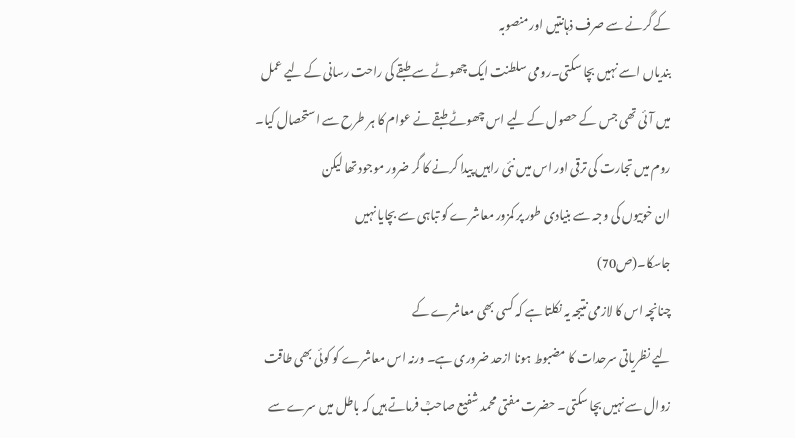کے گرنے سے صرف ذہانتیں اور منصوبہ
بندیاں اسے نہیں بچا سکتی۔رومی سلطنت ایک چھوٹے سے طبقے کی راحت رسانی کے لیے عمل
میں آئی تھی جس کے حصول کے لیے اس چھوٹے طبقے نے عوام کا ہر طرح سے استحصال کیا۔
روم میں تجارت کی ترقی اور اس میں نئی راہیں پیدا کرنے کا گر ضرور موجود تھا لیکن
ان خوبیوں کی وجہ سے بنیادی طور پر کمزور معاشرے کو تباہی سے بچایا نہیں
جاسکا۔(ص70)
چنانچہ اس کا لازمی نتیجہ یہ نکلتا ہے کہ کسی بھی معاشرے کے
لیے نظریاتی سرحدات کا مضبوط ہونا ازحد ضروری ہے۔ ورنہ اس معاشرے کو کوئی بھی طاقت
زوال سے نہیں بچا سکتی۔ حضرت مفتی محمد شفیع صاحبؒ فرماتے ہیں کہ باطل میں سرے سے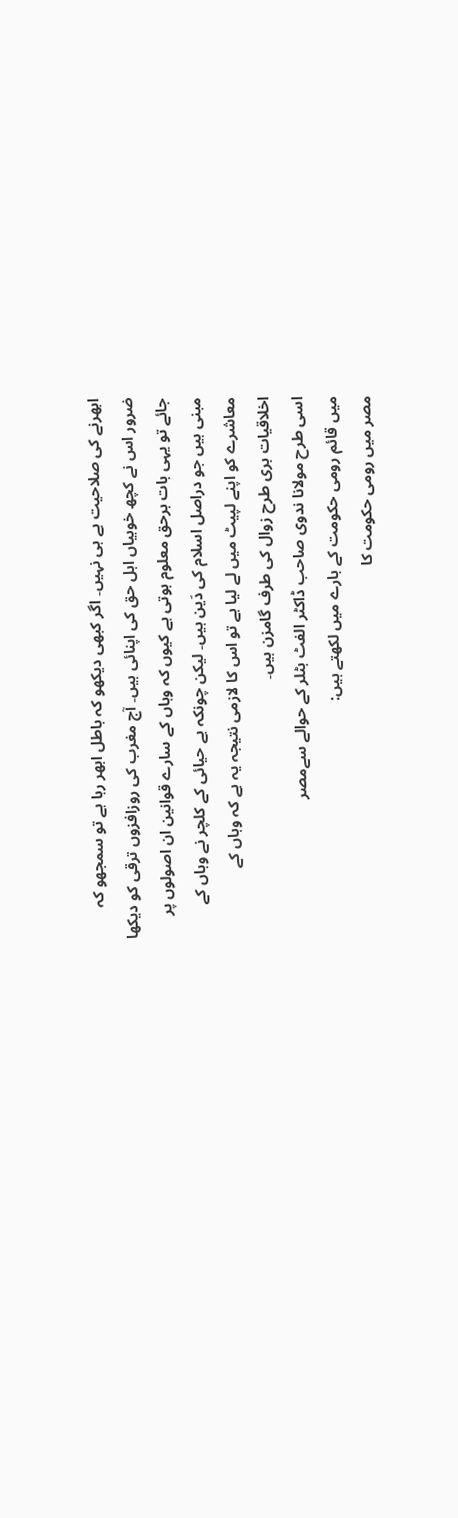ابھرنے کی صلاحیت ہے ہی نہیں۔ اگر کبھی دیکھو کہ باطل ابھر رہا ہے تو سمجھو کہ
ضرور اس نے کچھ خوبیاں اہل حق کی اپنائی ہیں۔ آج مغرب کی روزافزوں ترقی کو دیکھا
جائے تو یہی بات برحق معلوم ہوتی ہے کیوں کہ وہاں کے سارے قوانین ان اصولوں پر
مبنی ہیں جو دراصل اسلام کی دَین ہیں۔ لیکن چونکہ بے حیائی کے کلچر نے وہاں کے
معاشرے کو اپنے لپیٹ میں لے لیا ہے تو اس کا لازمی نتیجہ یہ ہے کہ وہاں کے
اخلاقیات بری طرح زوال کی طرف گامزن ہیں۔
اسی طرح مولانا ندوی صاحب ڈاکٹر الفٹ بٹلر کے حوالے سےمصر
میں قائم رومی حکومت کے بارے میں لکھتے ہیں:
مصر میں رومی حکومت کا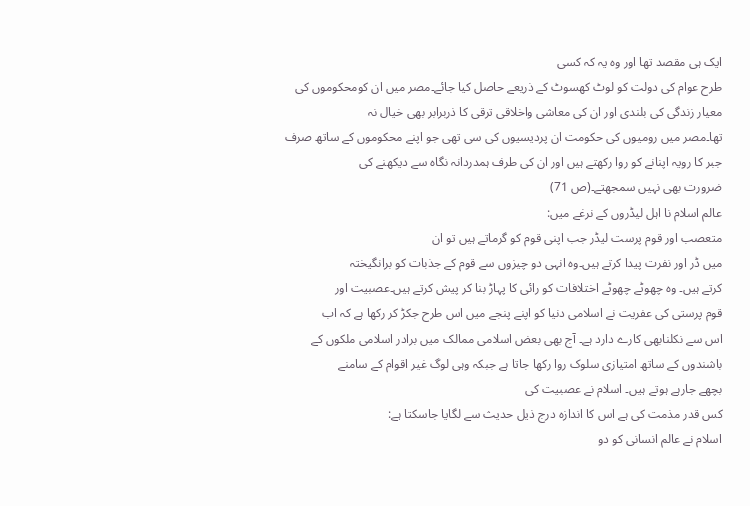ایک ہی مقصد تھا اور وہ یہ کہ کسی
طرح عوام کی دولت کو لوٹ کھسوٹ کے ذریعے حاصل کیا جائے۔مصر میں ان کومحکوموں کی
معیار زندگی کی بلندی اور ان کی معاشی واخلاقی ترقی کا ذربرابر بھی خیال نہ
تھا۔مصر میں رومیوں کی حکومت ان پردیسیوں کی سی تھی جو اپنے محکوموں کے ساتھ صرف
جبر کا رویہ اپنانے کو روا رکھتے ہیں اور ان کی طرف ہمدردانہ نگاہ سے دیکھنے کی
ضرورت بھی نہیں سمجھتے۔(ص 71)
عالم اسلام نا اہل لیڈروں کے نرغے میں:
متعصب اور قوم پرست لیڈر جب اپنی قوم کو گرماتے ہیں تو ان
میں ڈر اور نفرت پیدا کرتے ہیں۔وہ انہی دو چیزوں سے قوم کے جذبات کو برانگیختہ
کرتے ہیں۔ وہ چھوٹے چھوٹے اختلافات کو رائی کا پہاڑ بنا کر پیش کرتے ہیں۔عصبیت اور
قوم پرستی کی عفریت نے اسلامی دنیا کو اپنے پنجے میں اس طرح جکڑ کر رکھا ہے کہ اب
اس سے نکلنابھی کارے دارد ہے۔ آج بھی بعض اسلامی ممالک میں برادر اسلامی ملکوں کے
باشندوں کے ساتھ امتیازی سلوک روا رکھا جاتا ہے جبکہ وہی لوگ غیر اقوام کے سامنے
بچھے جارہے ہوتے ہیں۔ اسلام نے عصبیت کی
کس قدر مذمت کی ہے اس کا اندازہ درج ذیل حدیث سے لگایا جاسکتا ہے:
اسلام نے عالم انسانی کو دو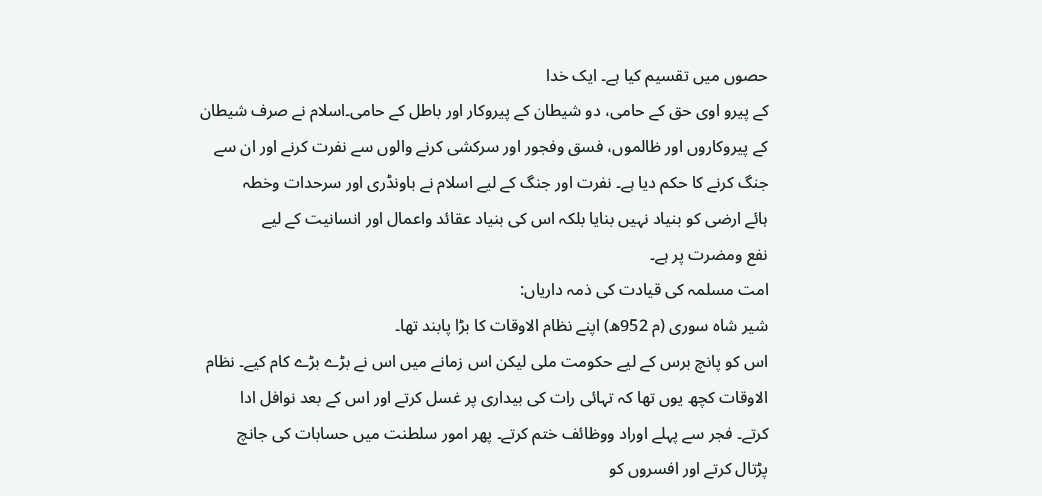حصوں میں تقسیم کیا ہے۔ ایک خدا
کے پیرو اوی حق کے حامی، دو شیطان کے پیروکار اور باطل کے حامی۔اسلام نے صرف شیطان
کے پیروکاروں اور ظالموں، فسق وفجور اور سرکشی کرنے والوں سے نفرت کرنے اور ان سے
جنگ کرنے کا حکم دیا ہے۔ نفرت اور جنگ کے لیے اسلام نے باونڈری اور سرحدات وخطہ
ہائے ارضی کو بنیاد نہیں بنایا بلکہ اس کی بنیاد عقائد واعمال اور انسانیت کے لیے
نفع ومضرت پر ہے۔
امت مسلمہ کی قیادت کی ذمہ داریاں:
شیر شاہ سوری (م 952ھ) اپنے نظام الاوقات کا بڑا پابند تھا۔
اس کو پانچ برس کے لیے حکومت ملی لیکن اس زمانے میں اس نے بڑے بڑے کام کیے۔ نظام
الاوقات کچھ یوں تھا کہ تہائی رات کی بیداری پر غسل کرتے اور اس کے بعد نوافل ادا
کرتے۔ فجر سے پہلے اوراد ووظائف ختم کرتے۔ پھر امور سلطنت میں حسابات کی جانچ
پڑتال کرتے اور افسروں کو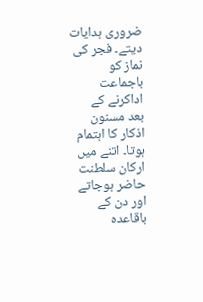ضروری ہدایات دیتے۔ فجر کی نماز کو باجماعت اداکرنے کے
بعد مسنون اذکار کا اہتمام ہوتا۔ اتنے میں ارکان سلطنت حاضر ہوجاتے اور دن کے
باقاعدہ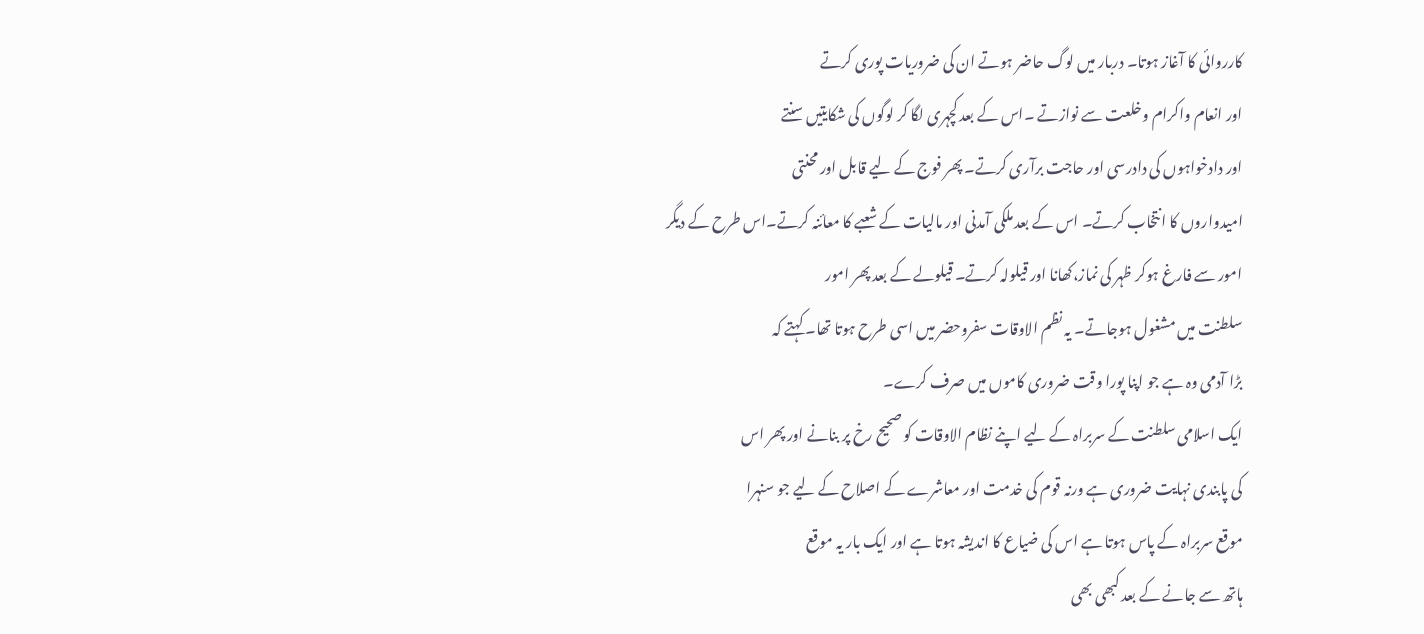کارروائی کا آغاز ہوتا۔ دربار میں لوگ حاضر ہوتے ان کی ضروریات پوری کرتے
اور انعام واکرام وخلعت سے نوازتے ۔اس کے بعد کچہری لگا کر لوگوں کی شکایتیں سنتے
اور دادخواہوں کی دادرسی اور حاجت برآری کرتے۔ پھر فوج کے لیے قابل اور محنتی
امیدواروں کا انتخاب کرتے۔ اس کے بعد ملکی آمدنی اور مالیات کے شعبے کا معائنہ کرتے۔اس طرح کے دیگر
امور سے فارغ ہوکر ظہر کی نماز،کھانا اور قیلولہ کرتے۔ قیلولے کے بعد پھر امور
سلطنت میں مشغول ہوجاتے۔ یہ نظم الاوقات سفروحضر میں اسی طرح ہوتا تھا۔ کہتے کہ
بڑا آدمی وہ ہے جو اپنا پورا وقت ضروری کاموں میں صرف کرے۔
ایک اسلامی سلطنت کے سربراہ کے لیے اپنے نظام الاوقات کو صحیح رخ پر بنانے اور پھر اس
کی پابندی نہایت ضروری ہے ورنہ قوم کی خدمت اور معاشرے کے اصلاح کے لیے جو سنہرا
موقع سربراہ کے پاس ہوتا ہے اس کی ضیاع کا اندیشہ ہوتا ہے اور ایک بار یہ موقع
ہاتھ سے جانے کے بعد کبھی بھی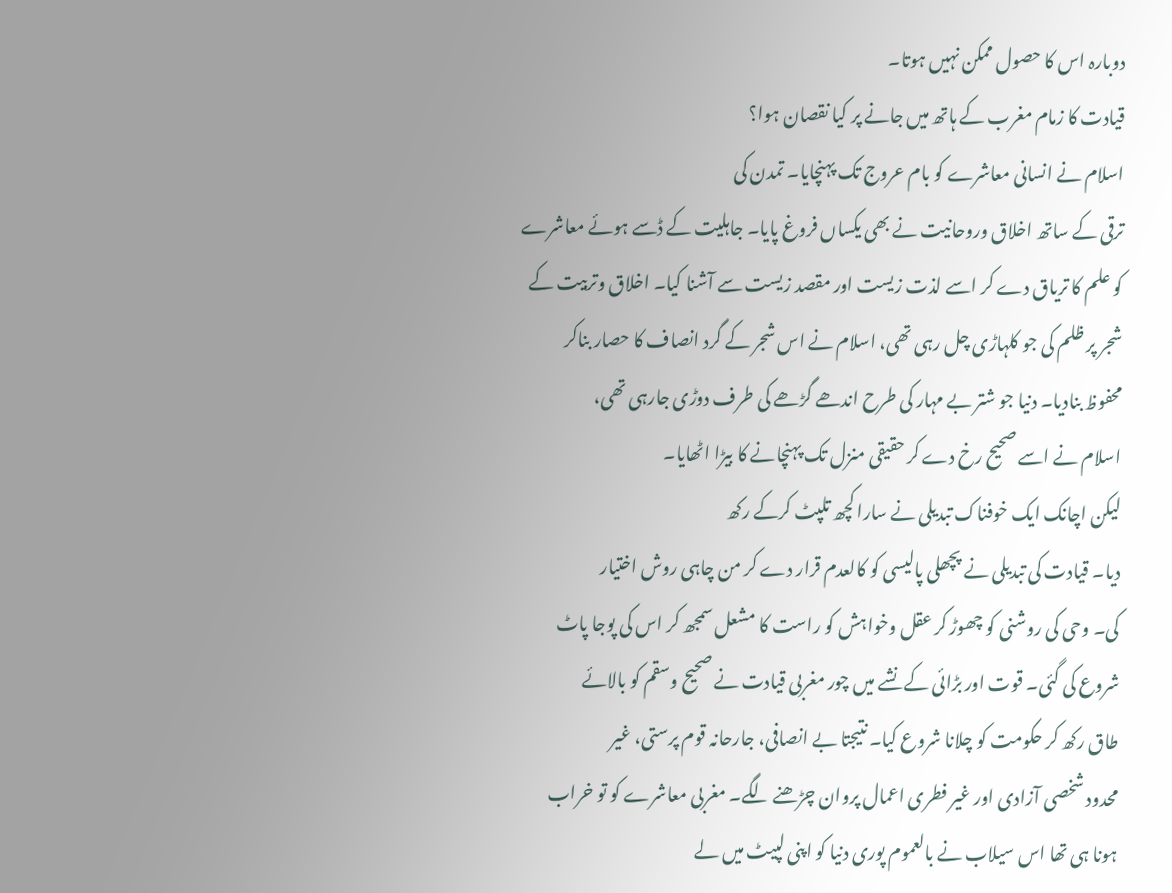دوبارہ اس کا حصول ممکن نہیں ہوتا۔
قیادت کا زمام مغرب کے ہاتھ میں جانے پر کیا نقصان ہوا؟
اسلام نے انسانی معاشرے کو بام عروج تک پہنچایا۔ تمدن کی
ترقی کے ساتھ اخلاق وروحانیت نے بھی یکساں فروغ پایا۔ جاہلیت کے ڈسے ہوئے معاشرے
کو علم کا تریاق دے کر اسے لذت زیست اور مقصد زیست سے آشنا کیا۔ اخلاق وتربیت کے
شجر پر ظلم کی جو کلہاڑی چل رہی تھی، اسلام نے اس شجر کے گرد انصاف کا حصار بناکر
محفوظ بنادیا۔ دنیا جو شتر بے مہار کی طرح اندھے گڑھے کی طرف دوڑی جارہی تھی،
اسلام نے اسے صحیح رخ دے کر حقیقی منزل تک پہنچانے کا بیڑا اٹھایا۔
لیکن اچانک ایک خوفناک تبدیلی نے سارا کچھ تلپٹ کرکے رکھ
دیا۔ قیادت کی تبدیلی نے پچھلی پالیسی کو کالعدم قرار دے کر من چاہی روش اختیار
کی۔ وحی کی روشنی کو چھوڑ کر عقل وخواہش کو راست کا مشعل سمجھ کر اس کی پوجا پاٹ
شروع کی گئی۔ قوت اور بڑائی کے نشے میں چور مغربی قیادت نے صحیح وسقم کو بالائے
طاق رکھ کر حکومت کو چلانا شروع کیا۔ نتیجتا بے انصافی، جارحانہ قوم پرستی، غیر
محدود شخصی آزادی اور غیر فطری اعمال پروان چڑھنے لگے۔ مغربی معاشرے کو تو خراب
ہونا ہی تھا اس سیلاب نے بالعموم پوری دنیا کو اپنی لپیٹ میں لے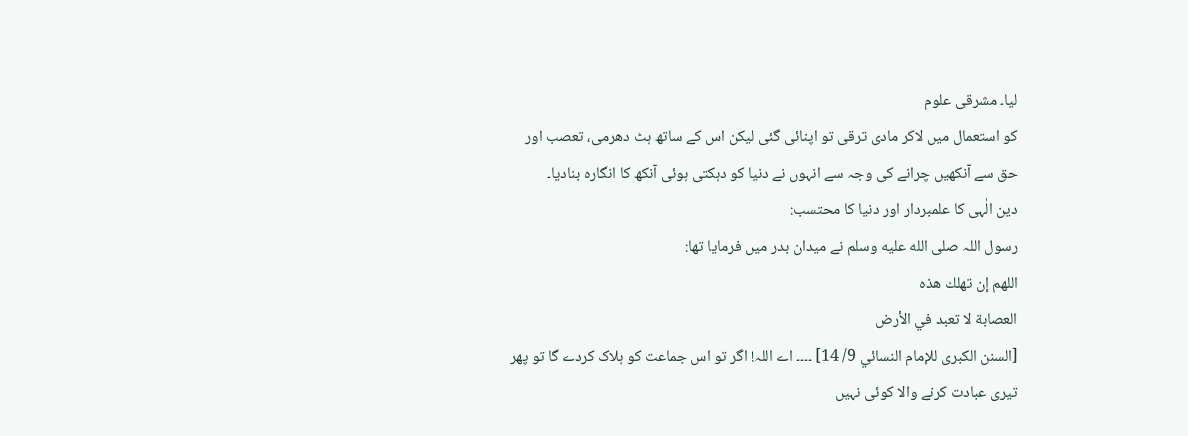لیا۔ مشرقی علوم
کو استعمال میں لاکر مادی ترقی تو اپنائی گئی لیکن اس کے ساتھ ہٹ دھرمی، تعصب اور
حق سے آنکھیں چرانے کی وجہ سے انہوں نے دنیا کو دہکتی ہوئی آنکھ کا انگارہ بنادیا۔
دین الٰہی کا علمبردار اور دنیا کا محتسب:
رسول اللہ صلى الله عليه وسلم نے میدان بدر میں فرمایا تھا:
اللهم إن تهلك هذه
العصابة لا تعبد في الأرض
[السنن الكبرى للإمام النسائي 9/ 14] ۔۔۔۔ اے اللہ! اگر تو اس جماعت کو ہلاک کردے گا تو پھر
تیری عبادت کرنے والا کوئی نہیں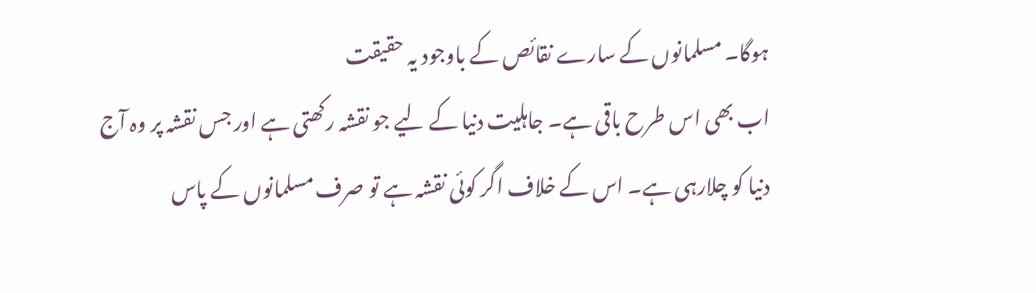ہوگا۔ مسلمانوں کے سارے نقائص کے باوجود یہ حقیقت
اب بھی اس طرح باقی ہے۔ جاہلیت دنیا کے لیے جو نقشہ رکھتی ہے اور جس نقشہ پر وہ آج
دنیا کو چلارہی ہے۔ اس کے خلاف اگر کوئی نقشہ ہے تو صرف مسلمانوں کے پاس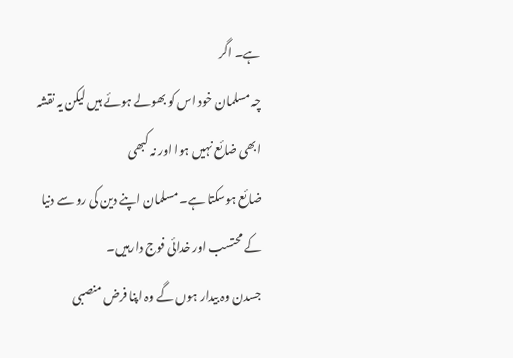ہے۔ اگر
چہ مسلمان خود اس کو بھولے ہوئے ہیں لیکن یہ نقشہ ابھی ضائع نہیں ہوا اور نہ کبھی
ضائع ہوسکتا ہے۔ مسلمان اپنے دین کی رو سے دنیا کے محتسب اور خدائی فوج دارہیں۔
جسدن وہ بیدار ہوں گے وہ اپنا فرض منصبی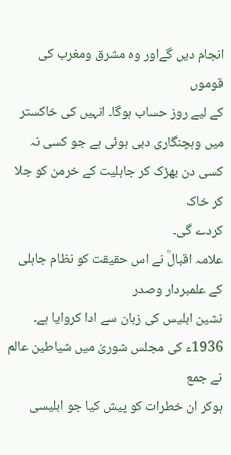انجام دیں گےاور وہ مشرق ومغرب کی قوموں
کے لیے روز حساب ہوگا۔ انہیں کی خاکستر میں وہچنگاری دبی ہوئی ہے جو کسی نہ کسی دن بھڑک کر جاہلیت کے خرمن کو جلا کر خاک
کردے گی۔
علامہ اقبالؒ نے اس حقیقت کو نظام جاہلی کے علمبردار وصدر
نشین ابلیس کی زبان سے ادا کروایا ہے۔ 1936ء کی مجلس شوریٰ میں شیاطین عالم نے جمع
ہوکر ان خطرات کو پیش کیا جو ابلیسی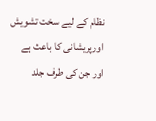نظام کے لیے سخت تشویش اورپریشانی کا باعث ہے
اور جن کی طرف جلد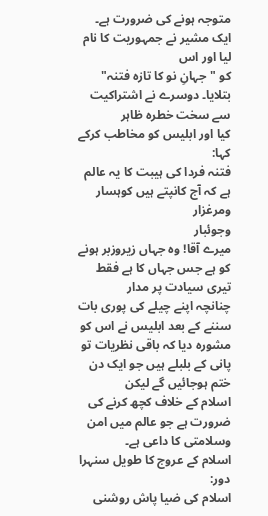متوجہ ہونے کی ضرورت ہے۔ ایک مشیر نے جمہوریت کا نام لیا اور اس
کو "جہانِ نو کا تازہ فتنہ" بتلایا۔ دوسرے نے اشتراکیت سے سخت خطرہ ظاہر
کیا اور ابلیس کو مخاطب کرکے کہا:
فتنہ فردا کی ہیبت کا یہ عالم ہے کہ آج کانپتے ہیں کوہسار ومرغزار
وجوئبار
میرے آقا! وہ جہاں زیروزبر ہونے کو ہے جس جہاں کا ہے فقط تیری سیادت پر مدار
چنانچہ اپنے چیلے کی پوری بات سننے کے بعد ابلیس نے اس کو
مشورہ دیا کہ باقی نظریات تو پانی کے بلبلے ہیں جو ایک دن ختم ہوجائیں گے لیکن
اسلام کے خلاف کچھ کرنے کی ضرورت ہے جو عالم میں امن وسلامتی کا داعی ہے۔
اسلام کے عروج کا طویل سنہرا دور:
اسلام کی ضیا پاش روشنی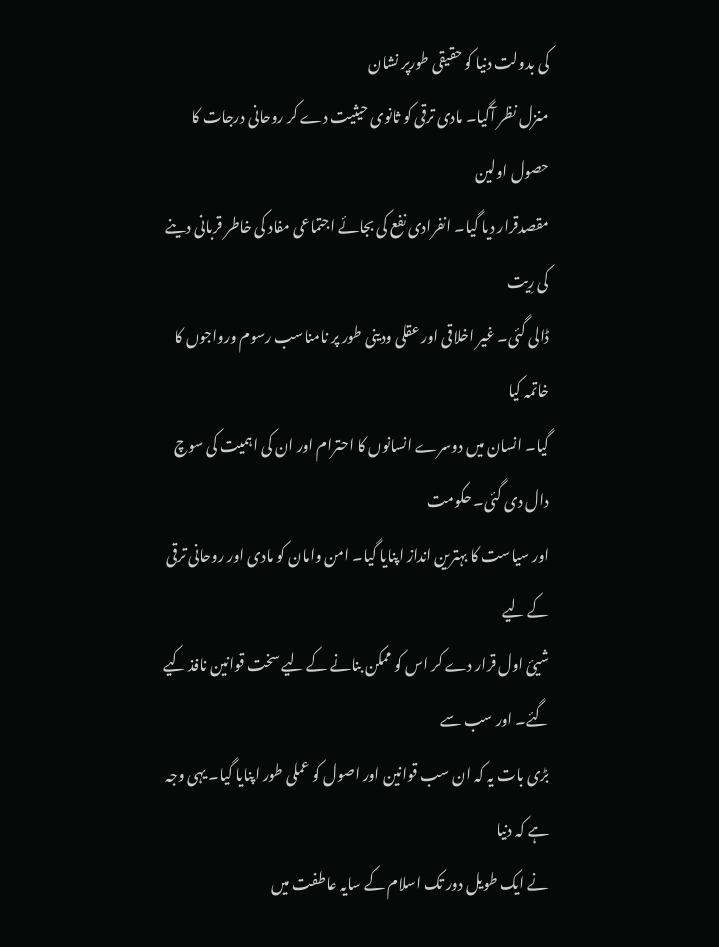کی بدولت دنیا کو حقیقی طورپر نشان
منزل نظر آگیا۔ مادی ترقی کو ثانوی حیثیت دے کر روحانی درجات کا حصول اولین
مقصدقرار دیا گیا۔ انفرادی نفع کی بجائے اجتماعی مفاد کی خاطر قربانی دینے کی رِیت
ڈالی گئی۔ غیر اخلاقی اور عقلی ودینی طور پر نامناسب رسوم ورواجوں کا خاتمہ کیا
گیا۔ انسان میں دوسرے انسانوں کا احترام اور ان کی اہمیت کی سوچ دال دی گئی۔ حکومت
اور سیاست کا بہترین انداز اپنایا گیا۔ امن وامان کو مادی اور روحانی ترقی کے لیے
شیئ اول قرار دے کر اس کو ممکن بنانے کے لیے سخت قوانین نافذ کیے گئے۔ اور سب سے
بڑی بات یہ کہ ان سب قوانین اور اصول کو عملی طور اپنایا گیا۔ یہی وجہ ہے کہ دنیا
نے ایک طویل دور تک اسلام کے سایہ عاطفت میں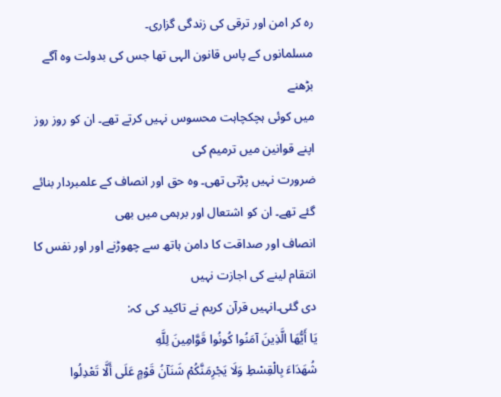رہ کر امن اور ترقی کی زندگی گزاری۔
مسلمانوں کے پاس قانون الہی تھا جس کی بدولت وہ آگے بڑھنے
میں کوئی ہچکچاہت محسوس نہیں کرتے تھے۔ ان کو روز روز اپنے قوانین میں ترمیم کی
ضرورت نہیں پڑتی تھی۔ وہ حق اور انصاف کے علمبردار بنائے گئے تھے۔ ان کو اشتعال اور برہمی میں بھی
انصاف اور صداقت کا دامن ہاتھ سے چھوڑنے اور اور نفس کا انتقام لینے کی اجازت نہیں
دی گئی۔انہیں قرآن کریم نے تاکید کی کہ:
يَا أَيُّهَا الَّذِينَ آمَنُوا كُونُوا قَوَّامِينَ لِلَّهِ
شُهَدَاءَ بِالْقِسْطِ وَلَا يَجْرِمَنَّكُمْ شَنَآنُ قَوْمٍ عَلَى أَلَّا تَعْدِلُوا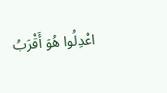اعْدِلُوا هُوَ أَقْرَبُ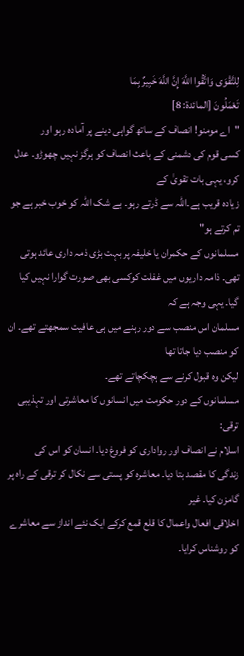لِلتَّقْوَى وَاتَّقُوا اللَّهَ إِنَّ اللَّهَ خَبِيرٌ بِمَا
تَعْمَلُونَ [المائدة: 8]
"اے مومنو! انصاف کے ساتھ گواہی دینے پر آمادہ رہو اور
کسی قوم کی دشمنی کے باعث انصاف کو ہرگز نہیں چھوڑو۔ عدل کرو، یہی بات تقویٰ کے
زیادہ قریب ہے۔اللہ سے ڈرتے رہو۔ بے شک اللہ کو خوب خبر ہے جو تم کرتے ہو"
مسلمانوں کے حکمران یا خلیفہ پر بہت بڑی ذمہ داری عائد ہوتی
تھی۔ ذامہ داریوں میں غفلت کوکسی بھی صورت گوارا نہیں کیا گیا۔ یہی وجہ ہے کہ
مسلمان اس منصب سے دور رہنے میں ہی عافیت سمجھتے تھے۔ ان کو منصب دیا جاتا تھا
لیکن وہ قبول کرنے سے ہچکچاتے تھے۔
مسلمانوں کے دور حکومت میں انسانوں کا معاشرتی اور تہذیبی
ترقی:
اسلام نے انصاف اور رواداری کو فروغ دیا۔ انسان کو اس کی
زندگی کا مقصد بتا دیا۔ معاشرہ کو پستی سے نکال کر ترقی کے راہ پر گامزن کیا۔ غیر
اخلاقی افعال واعمال کا قلع قمع کرکے ایک نئے انداز سے معاشرے کو روشناس کرایا۔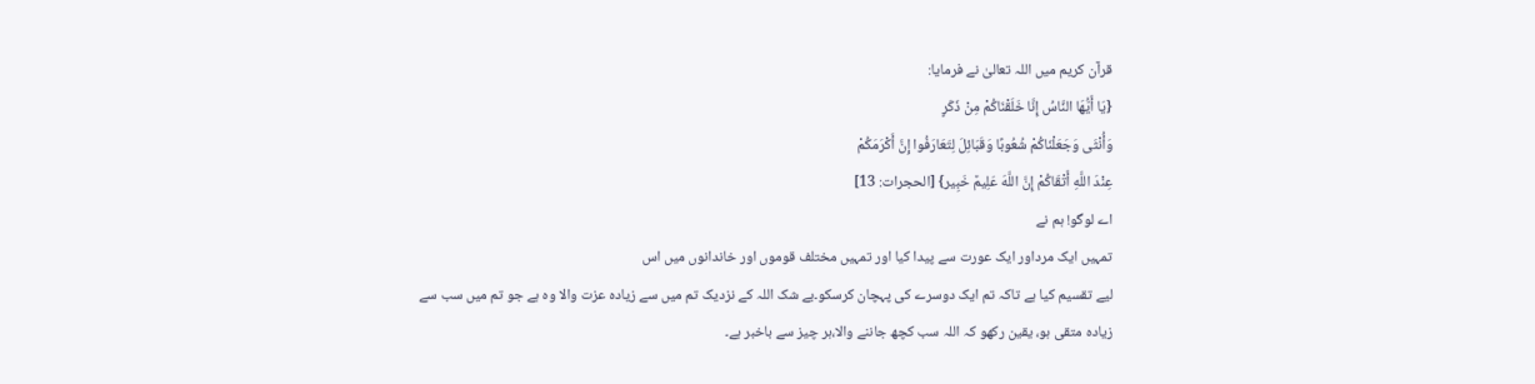قرآن کریم میں اللہ تعالیٰ نے فرمایا:
{يَا أَيُّهَا النَّاسُ إِنَّا خَلَقْنَاكُمْ مِنْ ذَكَرٍ
وَأُنْثَى وَجَعَلْنَاكُمْ شُعُوبًا وَقَبَائِلَ لِتَعَارَفُوا إِنَّ أَكْرَمَكُمْ
عِنْدَ اللَّهِ أَتْقَاكُمْ إِنَّ اللَّهَ عَلِيمٌ خَبِير} [الحجرات: 13]
اے لوگو! ہم نے
تمہیں ایک مرداور ایک عورت سے پیدا کیا اور تمہیں مختلف قوموں اور خاندانوں میں اس
لیے تقسیم کیا ہے تاکہ تم ایک دوسرے کی پہچان کرسکو۔بے شک اللہ کے نزدیک تم میں سے زیادہ عزت والا وہ ہے جو تم میں سب سے
زیادہ متقی ہو، یقین رکھو کہ اللہ سب کچھ جاننے والا،ہر چیز سے باخبر ہے۔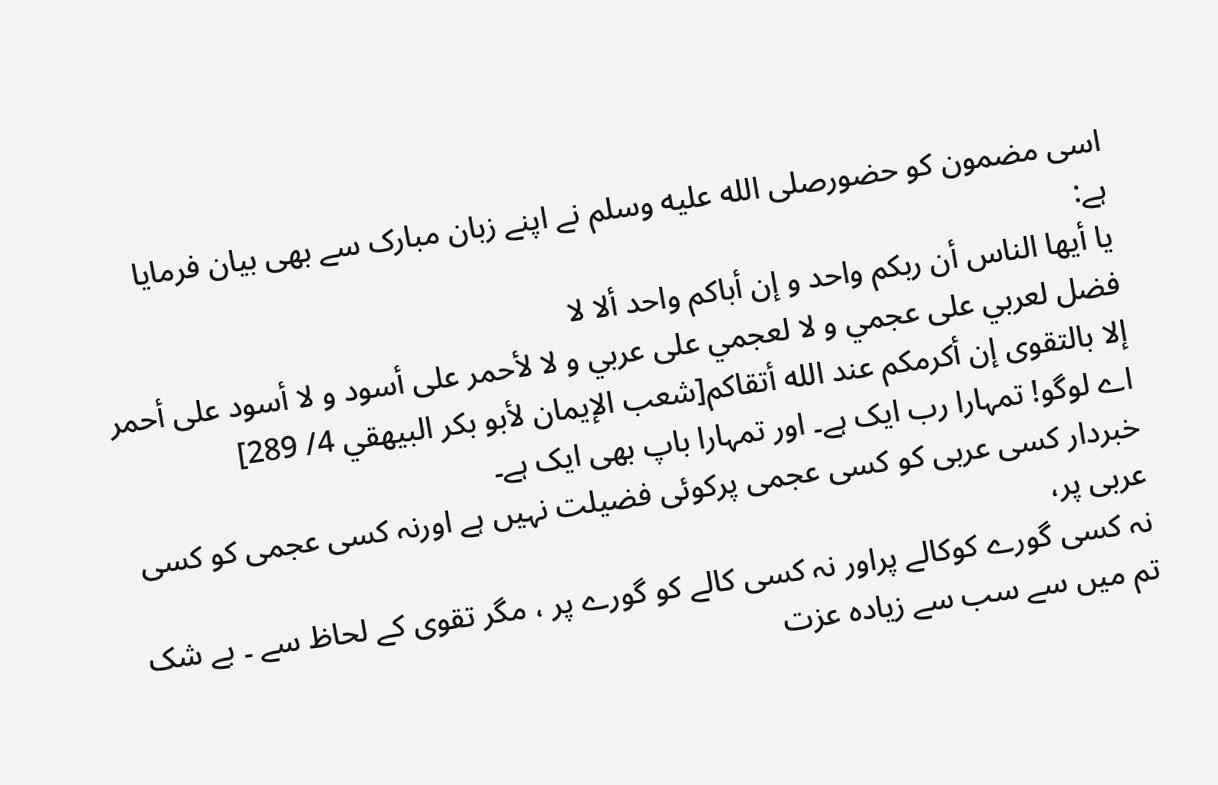اسی مضمون کو حضورصلى الله عليه وسلم نے اپنے زبان مبارک سے بھی بیان فرمایا
ہے:
يا أيها الناس أن ربكم واحد و إن أباكم واحد ألا لا
فضل لعربي على عجمي و لا لعجمي على عربي و لا لأحمر على أسود و لا أسود على أحمر
إلا بالتقوى إن أكرمكم عند الله أتقاكم[شعب الإيمان لأبو بكر البيهقي 4/ 289]
اے لوگو! تمہارا رب ایک ہے۔ اور تمہارا باپ بھی ایک ہے۔
خبردار کسی عربی کو کسی عجمی پرکوئی فضیلت نہیں ہے اورنہ کسی عجمی کو کسی عربی پر،
نہ کسی گورے کوکالے پراور نہ کسی کالے کو گورے پر ، مگر تقوی کے لحاظ سے ۔ بے شک
تم میں سے سب سے زیادہ عزت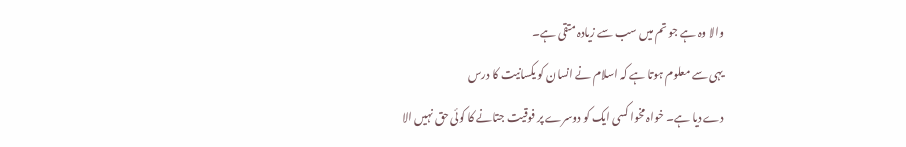والا وہ ہے جو تم میں سب سے زیادہ متقی ہے۔
یہی سے معلوم ہوتا ہے کہ اسلام نے انسان کو یکسانیت کا درس
دے دیا ہے۔ خواہ مخوا کسی ایک کو دوسرے پر فوقیت جتانے کا کوئی حق نہیں الا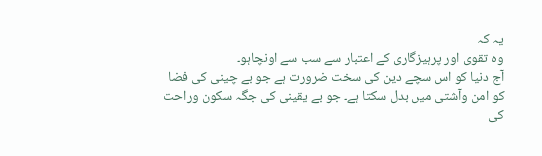یہ کہ
وہ تقوی اور پرہیزگاری کے اعتبار سے سب سے اونچاہو۔
آج دنیا کو اس سچے دین کی سخت ضرورت ہے جو بے چینی کی فضا
کو امن وآشتی میں بدل سکتا ہے۔ جو بے یقینی کی جگہ سکون وراحت کی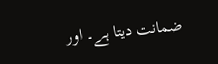ضمانت دیتا ہے۔ اور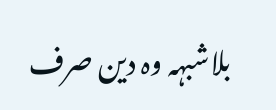بلاشبہہ وہ دین صرف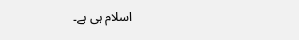اسلام ہی ہے۔